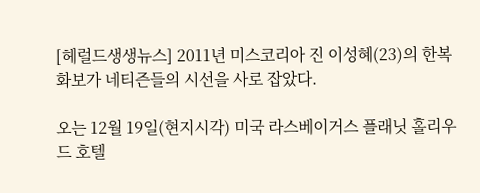[헤럴드생생뉴스] 2011년 미스코리아 진 이성혜(23)의 한복 화보가 네티즌들의 시선을 사로 잡았다.

오는 12월 19일(현지시각) 미국 라스베이거스 플래닛 홀리우드 호텔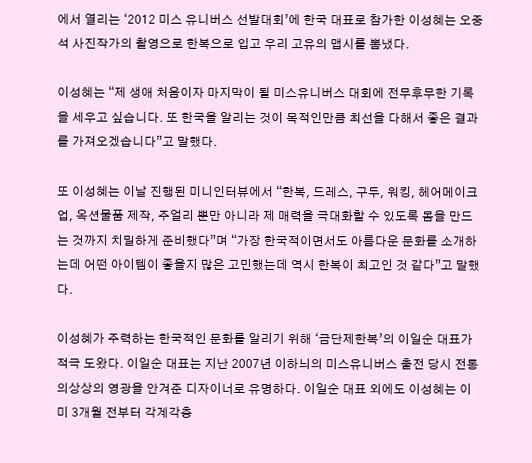에서 열리는 ‘2012 미스 유니버스 선발대회’에 한국 대표로 참가한 이성혜는 오중석 사진작가의 촬영으로 한복으로 입고 우리 고유의 맵시를 뽐냈다.

이성혜는 “제 생애 처음이자 마지막이 될 미스유니버스 대회에 전무후무한 기록을 세우고 싶습니다. 또 한국을 알리는 것이 목적인만큼 최선을 다해서 좋은 결과를 가져오겠습니다”고 말했다.

또 이성혜는 이날 진행된 미니인터뷰에서 “한복, 드레스, 구두, 워킹, 헤어메이크업, 옥션물품 제작, 주얼리 뿐만 아니라 제 매력을 극대화할 수 있도록 몸을 만드는 것까지 치밀하게 준비했다”며 “가장 한국적이면서도 아름다운 문화를 소개하는데 어떤 아이템이 좋을지 많은 고민했는데 역시 한복이 최고인 것 같다”고 말했다.

이성혜가 주력하는 한국적인 문화를 알리기 위해 ‘금단제한복’의 이일순 대표가 적극 도왔다. 이일순 대표는 지난 2007년 이하늬의 미스유니버스 출전 당시 전통의상상의 영광을 안겨준 디자이너로 유명하다. 이일순 대표 외에도 이성혜는 이미 3개월 전부터 각계각층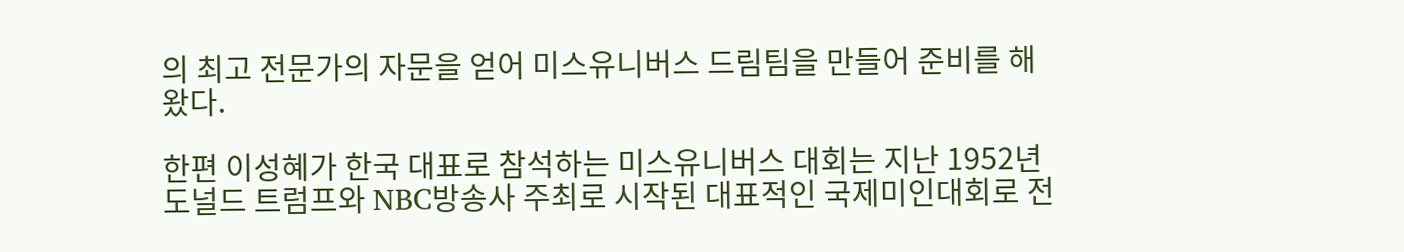의 최고 전문가의 자문을 얻어 미스유니버스 드림팀을 만들어 준비를 해왔다.

한편 이성혜가 한국 대표로 참석하는 미스유니버스 대회는 지난 1952년 도널드 트럼프와 NBC방송사 주최로 시작된 대표적인 국제미인대회로 전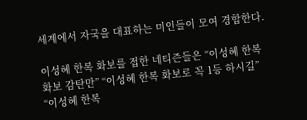세계에서 자국을 대표하는 미인들이 모여 경합한다.

이성혜 한복 화보를 접한 네티즌들은 “이성혜 한복 화보 감탄만” “이성혜 한복 화보로 꼭 1등 하시길” “이성혜 한복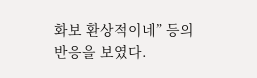화보 환상적이네” 등의 반응을 보였다.